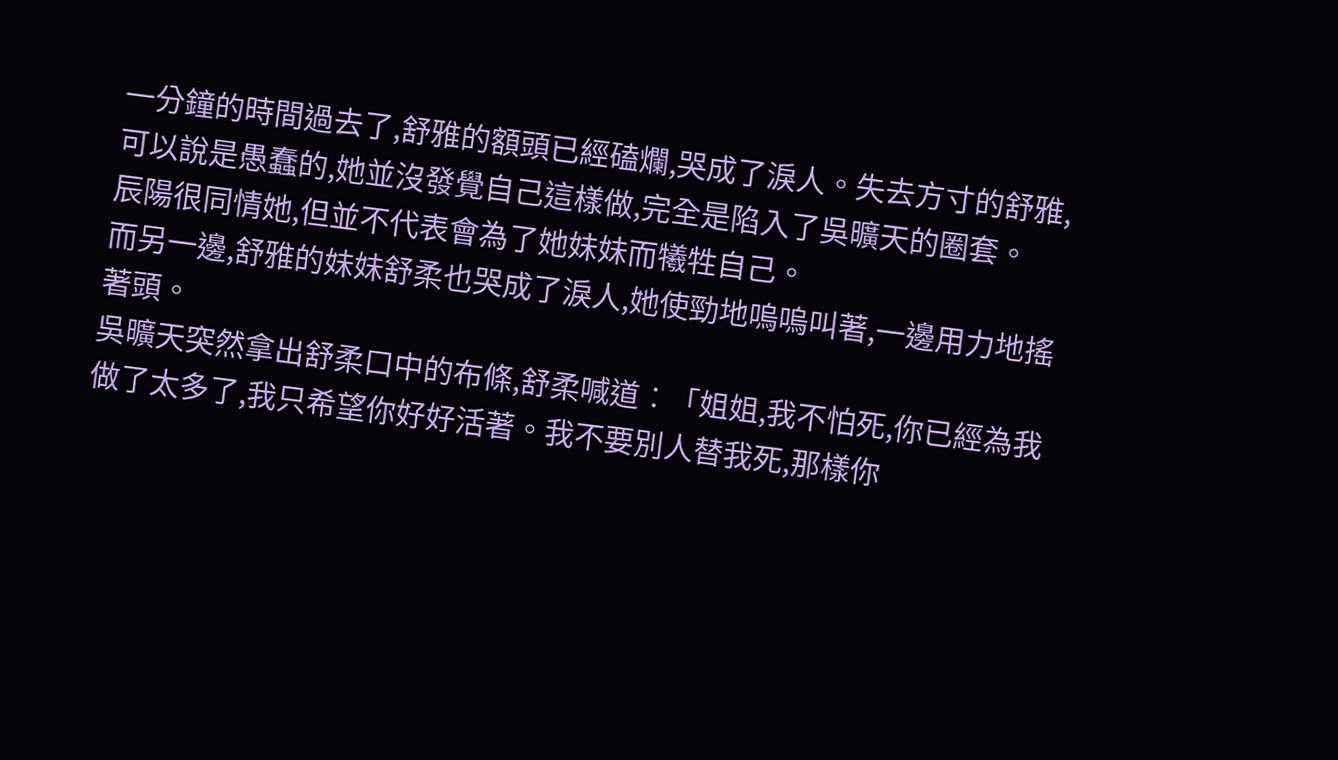一分鐘的時間過去了,舒雅的額頭已經磕爛,哭成了淚人。失去方寸的舒雅,可以說是愚蠢的,她並沒發覺自己這樣做,完全是陷入了吳曠天的圈套。
辰陽很同情她,但並不代表會為了她妹妹而犧牲自己。
而另一邊,舒雅的妹妹舒柔也哭成了淚人,她使勁地嗚嗚叫著,一邊用力地搖著頭。
吳曠天突然拿出舒柔口中的布條,舒柔喊道︰「姐姐,我不怕死,你已經為我做了太多了,我只希望你好好活著。我不要別人替我死,那樣你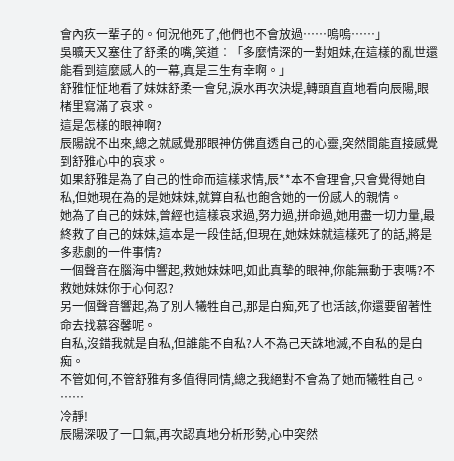會內疚一輩子的。何況他死了,他們也不會放過……嗚嗚……」
吳曠天又塞住了舒柔的嘴,笑道︰「多麼情深的一對姐妹,在這樣的亂世還能看到這麼感人的一幕,真是三生有幸啊。」
舒雅怔怔地看了妹妹舒柔一會兒,淚水再次決堤,轉頭直直地看向辰陽,眼楮里寫滿了哀求。
這是怎樣的眼神啊?
辰陽說不出來,總之就感覺那眼神仿佛直透自己的心靈,突然間能直接感覺到舒雅心中的哀求。
如果舒雅是為了自己的性命而這樣求情,辰**本不會理會,只會覺得她自私,但她現在為的是她妹妹,就算自私也飽含她的一份感人的親情。
她為了自己的妹妹,曾經也這樣哀求過,努力過,拼命過,她用盡一切力量,最終救了自己的妹妹,這本是一段佳話,但現在,她妹妹就這樣死了的話,將是多悲劇的一件事情?
一個聲音在腦海中響起,救她妹妹吧,如此真摯的眼神,你能無動于衷嗎?不救她妹妹你于心何忍?
另一個聲音響起,為了別人犧牲自己,那是白痴,死了也活該,你還要留著性命去找慕容馨呢。
自私,沒錯我就是自私,但誰能不自私?人不為己天誅地滅,不自私的是白痴。
不管如何,不管舒雅有多值得同情,總之我絕對不會為了她而犧牲自己。
……
冷靜!
辰陽深吸了一口氣,再次認真地分析形勢,心中突然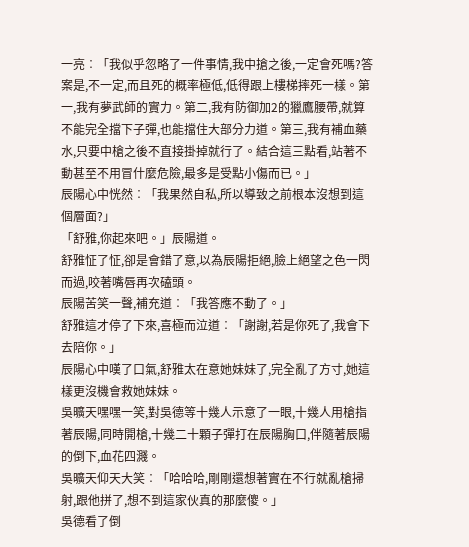一亮︰「我似乎忽略了一件事情,我中搶之後,一定會死嗎?答案是,不一定,而且死的概率極低,低得跟上樓梯摔死一樣。第一,我有夢武師的實力。第二,我有防御加2的獵鷹腰帶,就算不能完全擋下子彈,也能擋住大部分力道。第三,我有補血藥水,只要中槍之後不直接掛掉就行了。結合這三點看,站著不動甚至不用冒什麼危險,最多是受點小傷而已。」
辰陽心中恍然︰「我果然自私,所以導致之前根本沒想到這個層面?」
「舒雅,你起來吧。」辰陽道。
舒雅怔了怔,卻是會錯了意,以為辰陽拒絕,臉上絕望之色一閃而過,咬著嘴唇再次磕頭。
辰陽苦笑一聲,補充道︰「我答應不動了。」
舒雅這才停了下來,喜極而泣道︰「謝謝,若是你死了,我會下去陪你。」
辰陽心中嘆了口氣,舒雅太在意她妹妹了,完全亂了方寸,她這樣更沒機會救她妹妹。
吳曠天嘿嘿一笑,對吳德等十幾人示意了一眼,十幾人用槍指著辰陽,同時開槍,十幾二十顆子彈打在辰陽胸口,伴隨著辰陽的倒下,血花四濺。
吳曠天仰天大笑︰「哈哈哈,剛剛還想著實在不行就亂槍掃射,跟他拼了,想不到這家伙真的那麼傻。」
吳德看了倒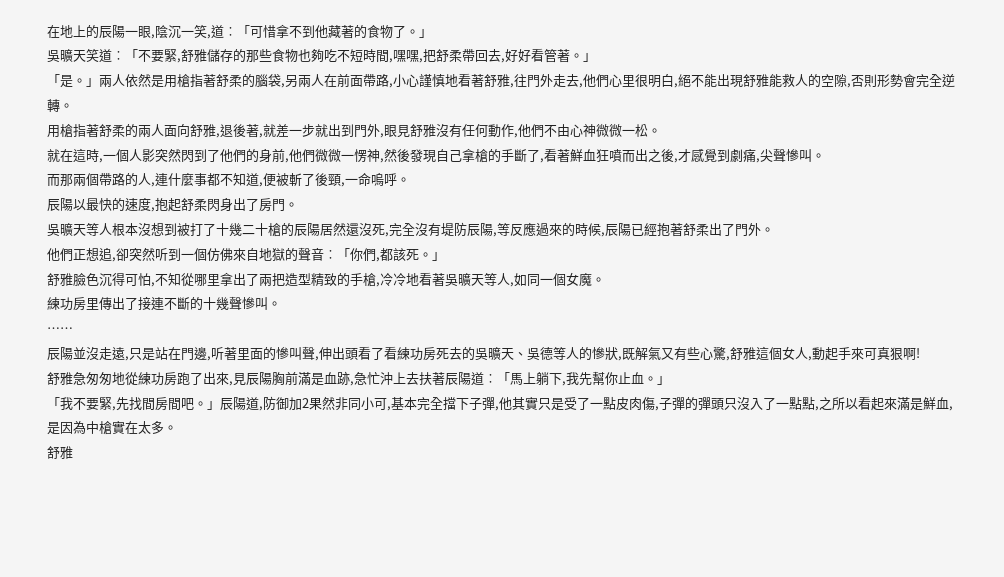在地上的辰陽一眼,陰沉一笑,道︰「可惜拿不到他藏著的食物了。」
吳曠天笑道︰「不要緊,舒雅儲存的那些食物也夠吃不短時間,嘿嘿,把舒柔帶回去,好好看管著。」
「是。」兩人依然是用槍指著舒柔的腦袋,另兩人在前面帶路,小心謹慎地看著舒雅,往門外走去,他們心里很明白,絕不能出現舒雅能救人的空隙,否則形勢會完全逆轉。
用槍指著舒柔的兩人面向舒雅,退後著,就差一步就出到門外,眼見舒雅沒有任何動作,他們不由心神微微一松。
就在這時,一個人影突然閃到了他們的身前,他們微微一愣神,然後發現自己拿槍的手斷了,看著鮮血狂噴而出之後,才感覺到劇痛,尖聲慘叫。
而那兩個帶路的人,連什麼事都不知道,便被斬了後頸,一命嗚呼。
辰陽以最快的速度,抱起舒柔閃身出了房門。
吳曠天等人根本沒想到被打了十幾二十槍的辰陽居然還沒死,完全沒有堤防辰陽,等反應過來的時候,辰陽已經抱著舒柔出了門外。
他們正想追,卻突然听到一個仿佛來自地獄的聲音︰「你們,都該死。」
舒雅臉色沉得可怕,不知從哪里拿出了兩把造型精致的手槍,冷冷地看著吳曠天等人,如同一個女魔。
練功房里傳出了接連不斷的十幾聲慘叫。
……
辰陽並沒走遠,只是站在門邊,听著里面的慘叫聲,伸出頭看了看練功房死去的吳曠天、吳德等人的慘狀,既解氣又有些心驚,舒雅這個女人,動起手來可真狠啊!
舒雅急匆匆地從練功房跑了出來,見辰陽胸前滿是血跡,急忙沖上去扶著辰陽道︰「馬上躺下,我先幫你止血。」
「我不要緊,先找間房間吧。」辰陽道,防御加2果然非同小可,基本完全擋下子彈,他其實只是受了一點皮肉傷,子彈的彈頭只沒入了一點點,之所以看起來滿是鮮血,是因為中槍實在太多。
舒雅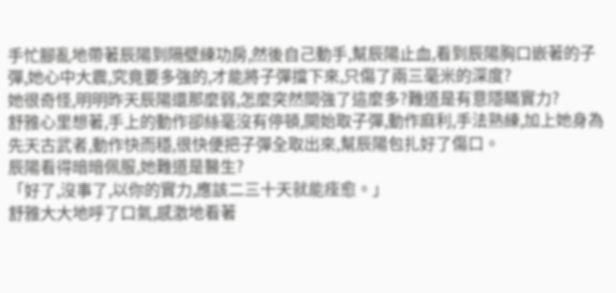手忙腳亂地帶著辰陽到隔壁練功房,然後自己動手,幫辰陽止血,看到辰陽胸口嵌著的子彈,她心中大震,究竟要多強的,才能將子彈擋下來,只傷了兩三毫米的深度?
她很奇怪,明明昨天辰陽還那麼弱,怎麼突然間強了這麼多?難道是有意隱瞞實力?
舒雅心里想著,手上的動作卻絲毫沒有停頓,開始取子彈,動作麻利,手法熟練,加上她身為先天古武者,動作快而穩,很快便把子彈全取出來,幫辰陽包扎好了傷口。
辰陽看得暗暗佩服,她難道是醫生?
「好了,沒事了,以你的實力,應該二三十天就能痊愈。」
舒雅大大地呼了口氣,感激地看著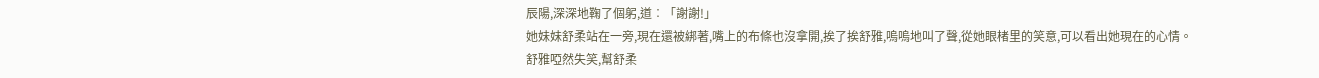辰陽,深深地鞠了個躬,道︰「謝謝!」
她妹妹舒柔站在一旁,現在還被綁著,嘴上的布條也沒拿開,挨了挨舒雅,嗚嗚地叫了聲,從她眼楮里的笑意,可以看出她現在的心情。
舒雅啞然失笑,幫舒柔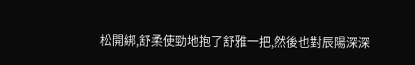松開綁,舒柔使勁地抱了舒雅一把,然後也對辰陽深深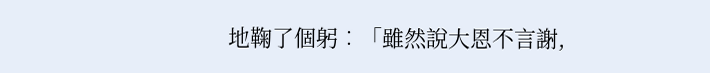地鞠了個躬︰「雖然說大恩不言謝,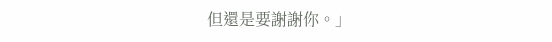但還是要謝謝你。」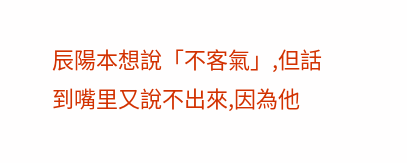辰陽本想說「不客氣」,但話到嘴里又說不出來,因為他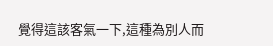覺得這該客氣一下,這種為別人而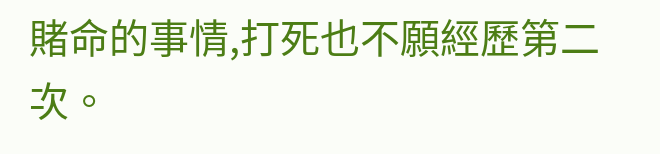賭命的事情,打死也不願經歷第二次。